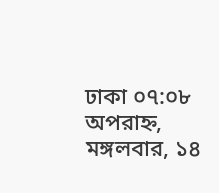ঢাকা ০৭:০৮ অপরাহ্ন, মঙ্গলবার, ১৪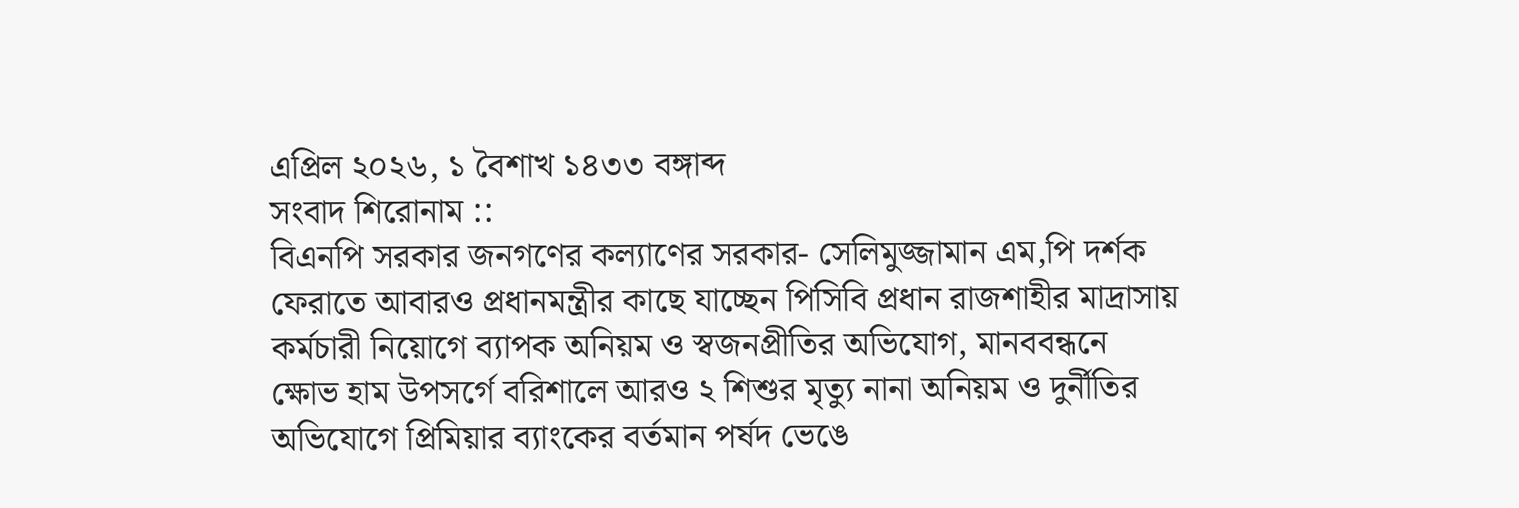এপ্রিল ২০২৬, ১ বৈশাখ ১৪৩৩ বঙ্গাব্দ
সংবাদ শিরোনাম ::
বিএনপি সরকার জনগণের কল্যাণের সরকার- সেলিমুজ্জামান এম,পি দর্শক ফেরাতে আবারও প্রধানমন্ত্রীর কাছে যাচ্ছেন পিসিবি প্রধান রাজশাহীর মাদ্রাসায় কর্মচারী নিয়োগে ব্যাপক অনিয়ম ও স্বজনপ্রীতির অভিযোগ, মানববন্ধনে ক্ষোভ হাম উপসর্গে বরিশালে আরও ২ শিশুর মৃত্যু নানা অনিয়ম ও দুর্নীতির অভিযোগে প্রিমিয়ার ব্যাংকের বর্তমান পর্ষদ ভেঙে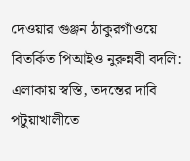দেওয়ার গুঞ্জন ঠাকুরগাঁওয়ে বিতর্কিত পিআইও নুরুন্নবী বদলি: এলাকায় স্বস্তি, তদন্তের দাবি পটুয়াখালীতে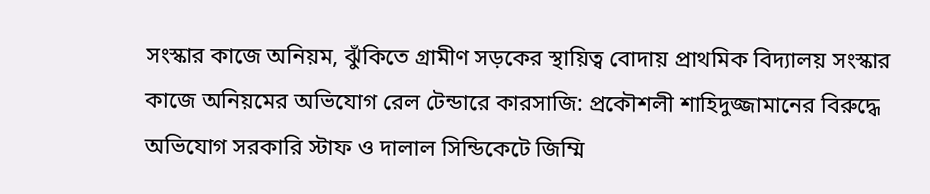সংস্কার কাজে অনিয়ম, ঝুঁকিতে গ্রামীণ সড়কের স্থায়িত্ব বোদায় প্রাথমিক বিদ্যালয় সংস্কার কাজে অনিয়মের অভিযোগ রেল টেন্ডারে কারসাজি: প্রকৌশলী শাহিদুজ্জামানের বিরুদ্ধে অভিযোগ সরকারি স্টাফ ও দালাল সিন্ডিকেটে জিম্মি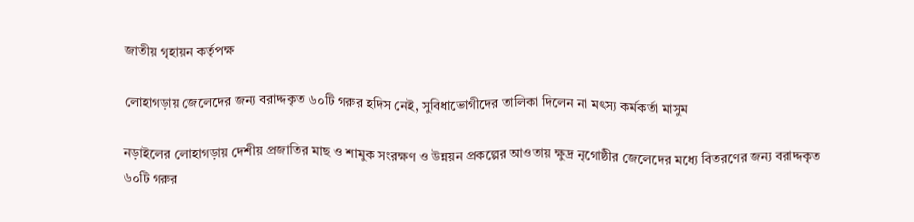জাতীয় গৃহায়ন কর্তৃপক্ষ

লোহাগড়ায় জেলেদের জন্য বরাদ্দকৃত ৬০টি গরুর হদিস নেই, সুবিধাভোগীদের তালিকা দিলেন না মৎস্য কর্মকর্তা মাসুম

নড়াইলের লোহাগড়ায় দেশীয় প্রজাতির মাছ ও শামুক সংরক্ষণ ও উন্নয়ন প্রকল্পের আওতায় ক্ষুদ্র নৃগোষ্ঠীর জেলেদের মধ্যে বিতরণের জন্য বরাদ্দকৃত ৬০টি গরুর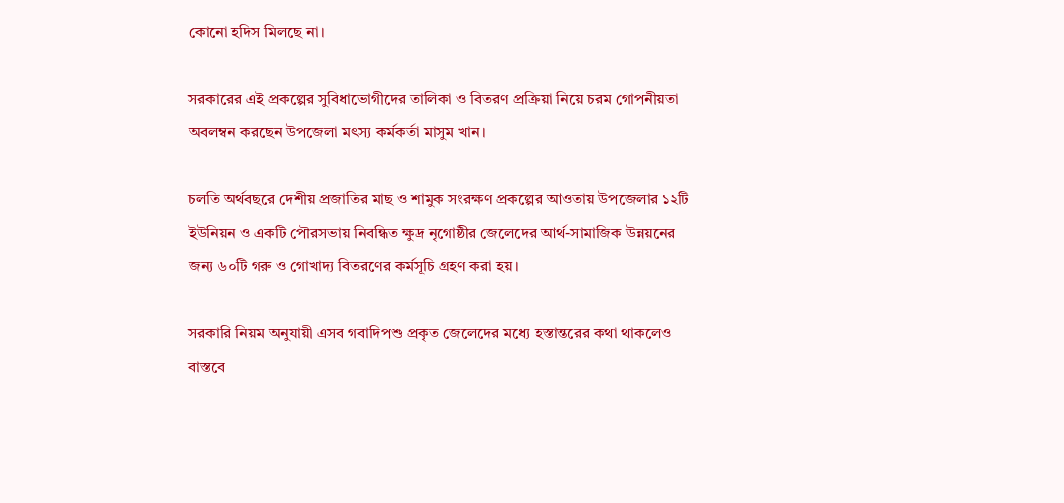কোনো হদিস মিলছে না।

সরকারের এই প্রকল্পের সুবিধাভোগীদের তালিকা ও বিতরণ প্রক্রিয়া নিয়ে চরম গোপনীয়তা অবলম্বন করছেন উপজেলা মৎস্য কর্মকর্তা মাসুম খান।

চলতি অর্থবছরে দেশীয় প্রজাতির মাছ ও শামুক সংরক্ষণ প্রকল্পের আওতায় উপজেলার ১২টি ইউনিয়ন ও একটি পৌরসভায় নিবন্ধিত ক্ষুদ্র নৃগোষ্ঠীর জেলেদের আর্থ-সামাজিক উন্নয়নের জন্য ৬০টি গরু ও গোখাদ্য বিতরণের কর্মসূচি গ্রহণ করা হয়।

সরকারি নিয়ম অনুযায়ী এসব গবাদিপশু প্রকৃত জেলেদের মধ্যে হস্তান্তরের কথা থাকলেও বাস্তবে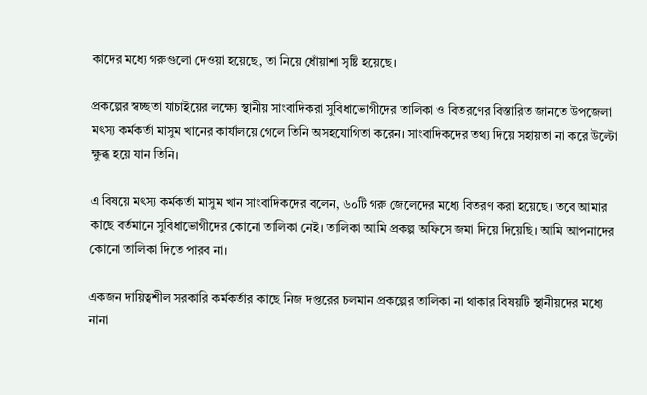কাদের মধ্যে গরুগুলো দেওয়া হয়েছে, তা নিয়ে ধোঁয়াশা সৃষ্টি হয়েছে।

প্রকল্পের স্বচ্ছতা যাচাইয়ের লক্ষ্যে স্থানীয় সাংবাদিকরা সুবিধাভোগীদের তালিকা ও বিতরণের বিস্তারিত জানতে উপজেলা মৎস্য কর্মকর্তা মাসুম খানের কার্যালয়ে গেলে তিনি অসহযোগিতা করেন। সাংবাদিকদের তথ্য দিয়ে সহায়তা না করে উল্টো ক্ষুব্ধ হয়ে যান তিনি।

এ বিষয়ে মৎস্য কর্মকর্তা মাসুম খান সাংবাদিকদের বলেন, ৬০টি গরু জেলেদের মধ্যে বিতরণ করা হয়েছে। তবে আমার কাছে বর্তমানে সুবিধাভোগীদের কোনো তালিকা নেই। তালিকা আমি প্রকল্প অফিসে জমা দিয়ে দিয়েছি। আমি আপনাদের কোনো তালিকা দিতে পারব না।

একজন দায়িত্বশীল সরকারি কর্মকর্তার কাছে নিজ দপ্তরের চলমান প্রকল্পের তালিকা না থাকার বিষয়টি স্থানীয়দের মধ্যে নানা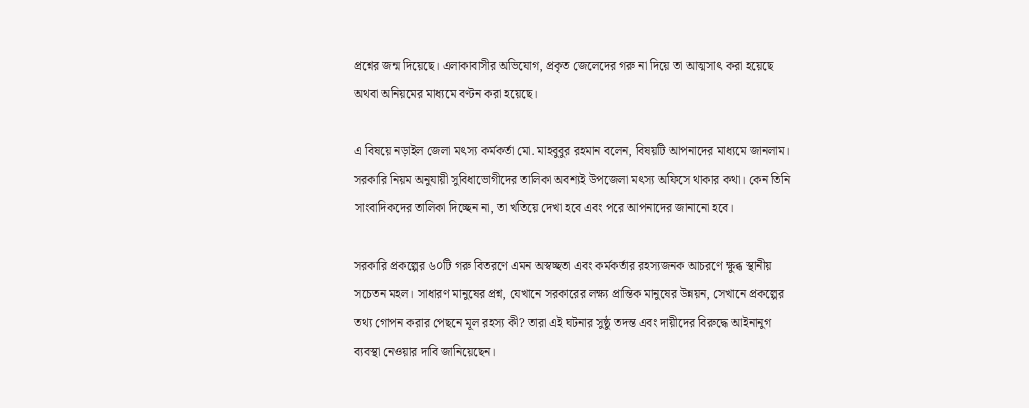প্রশ্নের জন্ম দিয়েছে। এলাকাবাসীর অভিযোগ, প্রকৃত জেলেদের গরু না দিয়ে তা আত্মসাৎ করা হয়েছে অথবা অনিয়মের মাধ্যমে বণ্টন করা হয়েছে।

এ বিষয়ে নড়াইল জেলা মৎস্য কর্মকর্তা মো. মাহবুবুর রহমান বলেন, বিষয়টি আপনাদের মাধ্যমে জানলাম। সরকারি নিয়ম অনুযায়ী সুবিধাভোগীদের তালিকা অবশ্যই উপজেলা মৎস্য অফিসে থাকার কথা। কেন তিনি সাংবাদিকদের তালিকা দিচ্ছেন না, তা খতিয়ে দেখা হবে এবং পরে আপনাদের জানানো হবে।

সরকারি প্রকল্পের ৬০টি গরু বিতরণে এমন অস্বচ্ছতা এবং কর্মকর্তার রহস্যজনক আচরণে ক্ষুব্ধ স্থানীয় সচেতন মহল। সাধারণ মানুষের প্রশ্ন, যেখানে সরকারের লক্ষ্য প্রান্তিক মানুষের উন্নয়ন, সেখানে প্রকল্পের তথ্য গোপন করার পেছনে মূল রহস্য কী? তারা এই ঘটনার সুষ্ঠু তদন্ত এবং দায়ীদের বিরুদ্ধে আইনানুগ ব্যবস্থা নেওয়ার দাবি জানিয়েছেন।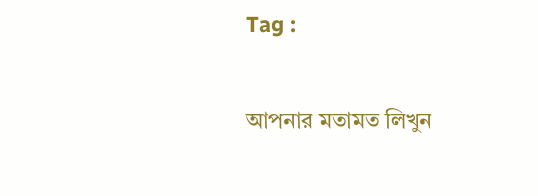Tag :

আপনার মতামত লিখুন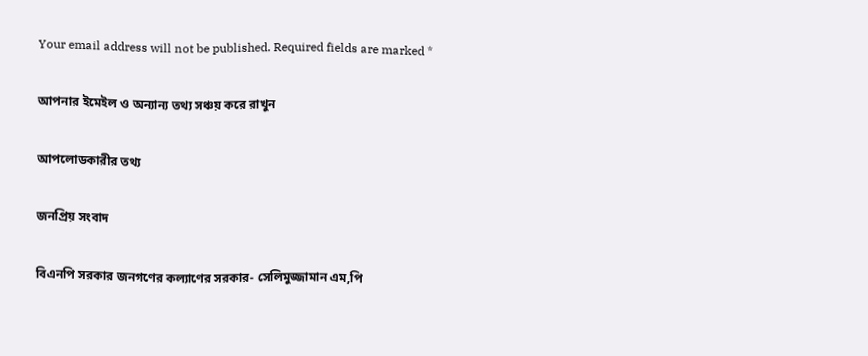Your email address will not be published. Required fields are marked *

আপনার ইমেইল ও অন্যান্য তথ্য সঞ্চয় করে রাখুন

আপলোডকারীর তথ্য

জনপ্রিয় সংবাদ

বিএনপি সরকার জনগণের কল্যাণের সরকার- সেলিমুজ্জামান এম,পি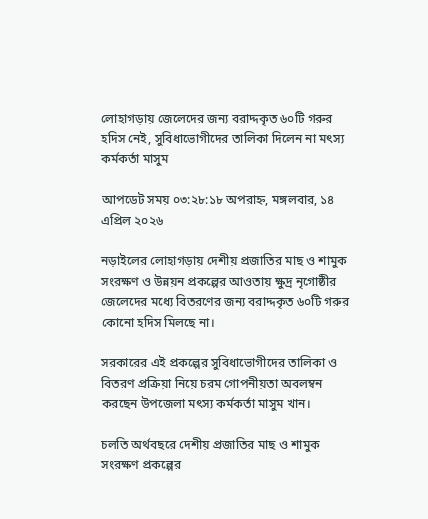লোহাগড়ায় জেলেদের জন্য বরাদ্দকৃত ৬০টি গরুর হদিস নেই, সুবিধাভোগীদের তালিকা দিলেন না মৎস্য কর্মকর্তা মাসুম

আপডেট সময় ০৩:২৮:১৮ অপরাহ্ন, মঙ্গলবার, ১৪ এপ্রিল ২০২৬

নড়াইলের লোহাগড়ায় দেশীয় প্রজাতির মাছ ও শামুক সংরক্ষণ ও উন্নয়ন প্রকল্পের আওতায় ক্ষুদ্র নৃগোষ্ঠীর জেলেদের মধ্যে বিতরণের জন্য বরাদ্দকৃত ৬০টি গরুর কোনো হদিস মিলছে না।

সরকারের এই প্রকল্পের সুবিধাভোগীদের তালিকা ও বিতরণ প্রক্রিয়া নিয়ে চরম গোপনীয়তা অবলম্বন করছেন উপজেলা মৎস্য কর্মকর্তা মাসুম খান।

চলতি অর্থবছরে দেশীয় প্রজাতির মাছ ও শামুক সংরক্ষণ প্রকল্পের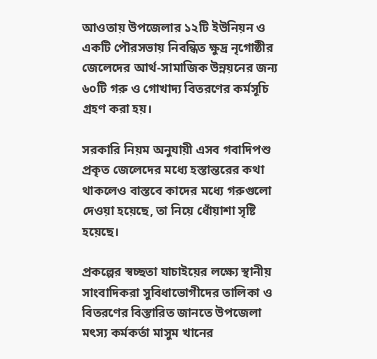আওতায় উপজেলার ১২টি ইউনিয়ন ও একটি পৌরসভায় নিবন্ধিত ক্ষুদ্র নৃগোষ্ঠীর জেলেদের আর্থ-সামাজিক উন্নয়নের জন্য ৬০টি গরু ও গোখাদ্য বিতরণের কর্মসূচি গ্রহণ করা হয়।

সরকারি নিয়ম অনুযায়ী এসব গবাদিপশু প্রকৃত জেলেদের মধ্যে হস্তান্তরের কথা থাকলেও বাস্তবে কাদের মধ্যে গরুগুলো দেওয়া হয়েছে, তা নিয়ে ধোঁয়াশা সৃষ্টি হয়েছে।

প্রকল্পের স্বচ্ছতা যাচাইয়ের লক্ষ্যে স্থানীয় সাংবাদিকরা সুবিধাভোগীদের তালিকা ও বিতরণের বিস্তারিত জানতে উপজেলা মৎস্য কর্মকর্তা মাসুম খানের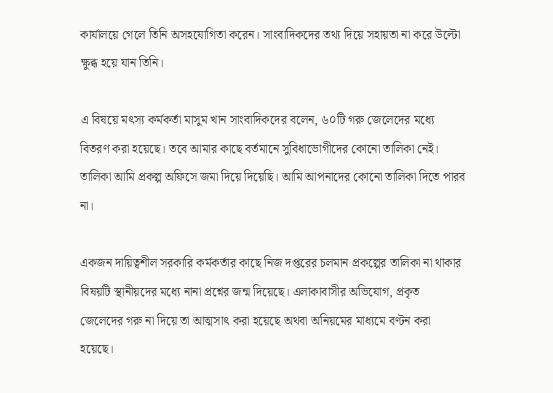কার্যালয়ে গেলে তিনি অসহযোগিতা করেন। সাংবাদিকদের তথ্য দিয়ে সহায়তা না করে উল্টো ক্ষুব্ধ হয়ে যান তিনি।

এ বিষয়ে মৎস্য কর্মকর্তা মাসুম খান সাংবাদিকদের বলেন, ৬০টি গরু জেলেদের মধ্যে বিতরণ করা হয়েছে। তবে আমার কাছে বর্তমানে সুবিধাভোগীদের কোনো তালিকা নেই। তালিকা আমি প্রকল্প অফিসে জমা দিয়ে দিয়েছি। আমি আপনাদের কোনো তালিকা দিতে পারব না।

একজন দায়িত্বশীল সরকারি কর্মকর্তার কাছে নিজ দপ্তরের চলমান প্রকল্পের তালিকা না থাকার বিষয়টি স্থানীয়দের মধ্যে নানা প্রশ্নের জন্ম দিয়েছে। এলাকাবাসীর অভিযোগ, প্রকৃত জেলেদের গরু না দিয়ে তা আত্মসাৎ করা হয়েছে অথবা অনিয়মের মাধ্যমে বণ্টন করা হয়েছে।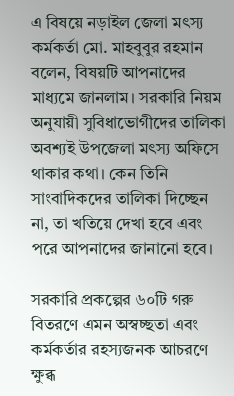এ বিষয়ে নড়াইল জেলা মৎস্য কর্মকর্তা মো. মাহবুবুর রহমান বলেন, বিষয়টি আপনাদের মাধ্যমে জানলাম। সরকারি নিয়ম অনুযায়ী সুবিধাভোগীদের তালিকা অবশ্যই উপজেলা মৎস্য অফিসে থাকার কথা। কেন তিনি সাংবাদিকদের তালিকা দিচ্ছেন না, তা খতিয়ে দেখা হবে এবং পরে আপনাদের জানানো হবে।

সরকারি প্রকল্পের ৬০টি গরু বিতরণে এমন অস্বচ্ছতা এবং কর্মকর্তার রহস্যজনক আচরণে ক্ষুব্ধ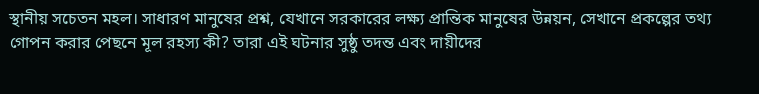স্থানীয় সচেতন মহল। সাধারণ মানুষের প্রশ্ন, যেখানে সরকারের লক্ষ্য প্রান্তিক মানুষের উন্নয়ন, সেখানে প্রকল্পের তথ্য গোপন করার পেছনে মূল রহস্য কী? তারা এই ঘটনার সুষ্ঠু তদন্ত এবং দায়ীদের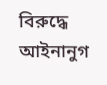বিরুদ্ধে আইনানুগ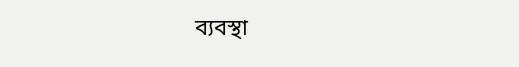ব্যবস্থা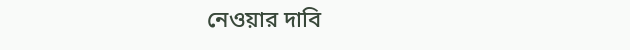নেওয়ার দাবি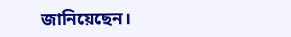জানিয়েছেন।